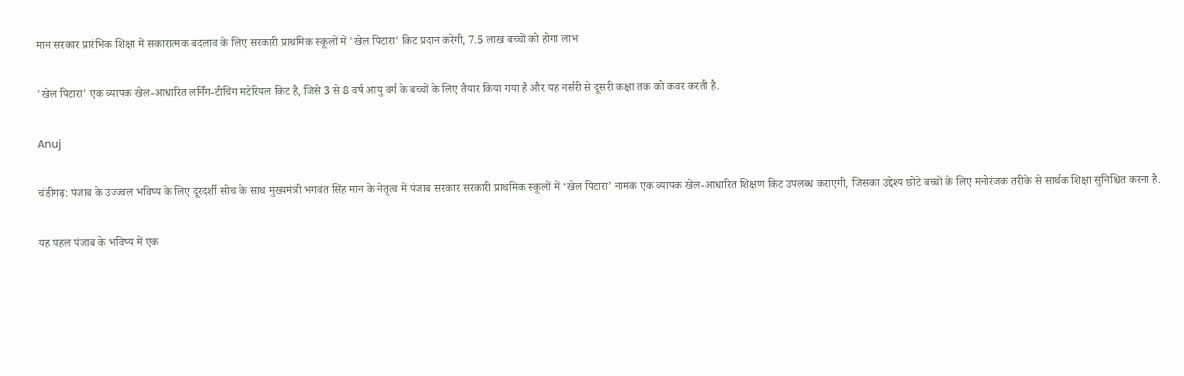मान सरकार प्रारंभिक शिक्षा में सकारात्मक बदलाव के लिए सरकारी प्राथमिक स्कूलों में 'खेल पिटारा' किट प्रदान करेगी, 7.5 लाख बच्चों को होगा लाभ

'खेल पिटारा' एक व्यापक खेल-आधारित लर्निंग-टीचिंग मटेरियल किट है, जिसे 3 से 8 वर्ष आयु वर्ग के बच्चों के लिए तैयार किया गया है और यह नर्सरी से दूसरी कक्षा तक को कवर करती है.

Anuj

चंडीगढ़: पंजाब के उज्ज्वल भविष्य के लिए दूरदर्शी सोच के साथ मुख्यमंत्री भगवंत सिंह मान के नेतृत्व में पंजाब सरकार सरकारी प्राथमिक स्कूलों में ‘खेल पिटारा’ नामक एक व्यापक खेल-आधारित शिक्षण किट उपलब्ध कराएगी, जिसका उद्देश्य छोटे बच्चों के लिए मनोरंजक तरीके से सार्थक शिक्षा सुनिश्चित करना है.

यह पहल पंजाब के भविष्य में एक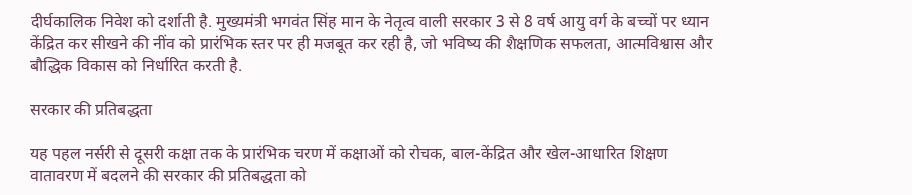दीर्घकालिक निवेश को दर्शाती है. मुख्यमंत्री भगवंत सिंह मान के नेतृत्व वाली सरकार 3 से 8 वर्ष आयु वर्ग के बच्चों पर ध्यान केंद्रित कर सीखने की नींव को प्रारंभिक स्तर पर ही मजबूत कर रही है, जो भविष्य की शैक्षणिक सफलता, आत्मविश्वास और बौद्धिक विकास को निर्धारित करती है.

सरकार की प्रतिबद्धता

यह पहल नर्सरी से दूसरी कक्षा तक के प्रारंभिक चरण में कक्षाओं को रोचक, बाल-केंद्रित और खेल-आधारित शिक्षण वातावरण में बदलने की सरकार की प्रतिबद्धता को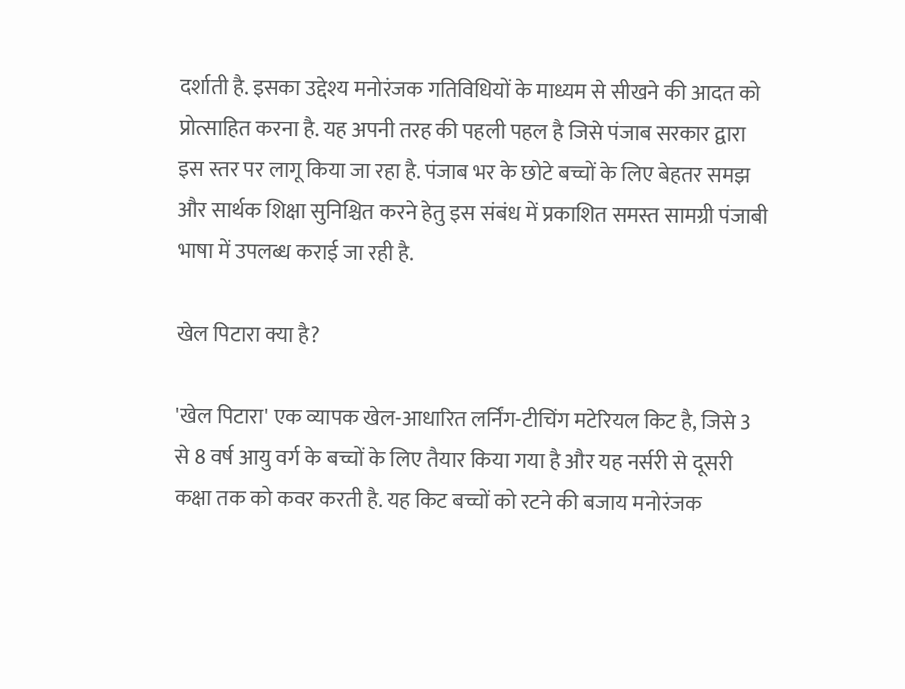दर्शाती है. इसका उद्देश्य मनोरंजक गतिविधियों के माध्यम से सीखने की आदत को प्रोत्साहित करना है. यह अपनी तरह की पहली पहल है जिसे पंजाब सरकार द्वारा इस स्तर पर लागू किया जा रहा है. पंजाब भर के छोटे बच्चों के लिए बेहतर समझ और सार्थक शिक्षा सुनिश्चित करने हेतु इस संबंध में प्रकाशित समस्त सामग्री पंजाबी भाषा में उपलब्ध कराई जा रही है.

खेल पिटारा क्या है?

'खेल पिटारा' एक व्यापक खेल-आधारित लर्निंग-टीचिंग मटेरियल किट है, जिसे 3 से 8 वर्ष आयु वर्ग के बच्चों के लिए तैयार किया गया है और यह नर्सरी से दूसरी कक्षा तक को कवर करती है. यह किट बच्चों को रटने की बजाय मनोरंजक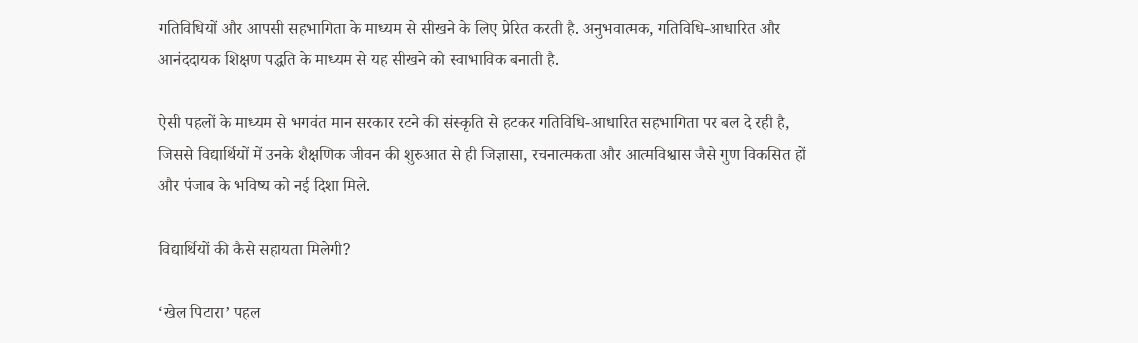गतिविधियों और आपसी सहभागिता के माध्यम से सीखने के लिए प्रेरित करती है. अनुभवात्मक, गतिविधि-आधारित और आनंददायक शिक्षण पद्धति के माध्यम से यह सीखने को स्वाभाविक बनाती है.

ऐसी पहलों के माध्यम से भगवंत मान सरकार रटने की संस्कृति से हटकर गतिविधि-आधारित सहभागिता पर बल दे रही है, जिससे विद्यार्थियों में उनके शैक्षणिक जीवन की शुरुआत से ही जिज्ञासा, रचनात्मकता और आत्मविश्वास जैसे गुण विकसित हों और पंजाब के भविष्य को नई दिशा मिले.

विद्यार्थियों की कैसे सहायता मिलेगी?

‘खेल पिटारा’ पहल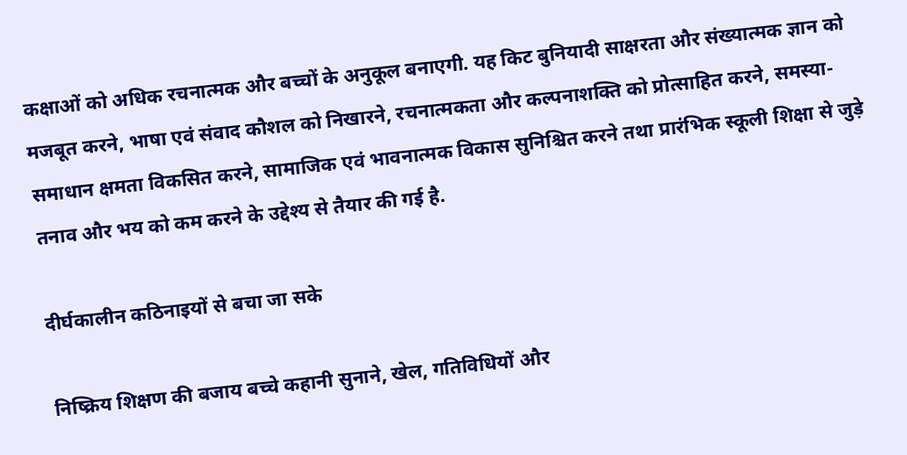कक्षाओं को अधिक रचनात्मक और बच्चों के अनुकूल बनाएगी. यह किट बुनियादी साक्षरता और संख्यात्मक ज्ञान को मजबूत करने, भाषा एवं संवाद कौशल को निखारने, रचनात्मकता और कल्पनाशक्ति को प्रोत्साहित करने, समस्या-समाधान क्षमता विकसित करने, सामाजिक एवं भावनात्मक विकास सुनिश्चित करने तथा प्रारंभिक स्कूली शिक्षा से जुड़े तनाव और भय को कम करने के उद्देश्य से तैयार की गई है.

दीर्घकालीन कठिनाइयों से बचा जा सके

निष्क्रिय शिक्षण की बजाय बच्चे कहानी सुनाने, खेल, गतिविधियों और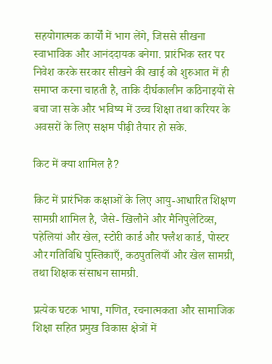सहयोगात्मक कार्यों में भाग लेंगे, जिससे सीखना स्वाभाविक और आनंददायक बनेगा. प्रारंभिक स्तर पर निवेश करके सरकार सीखने की खाई को शुरुआत में ही समाप्त करना चाहती है, ताकि दीर्घकालीन कठिनाइयों से बचा जा सके और भविष्य में उच्च शिक्षा तथा करियर के अवसरों के लिए सक्षम पीढ़ी तैयार हो सके.

किट में क्या शामिल है?

किट में प्रारंभिक कक्षाओं के लिए आयु-आधारित शिक्षण सामग्री शामिल है, जैसे- खिलौने और मैनिपुलेटिव्स, पहेलियां और खेल, स्टोरी कार्ड और फ्लैश कार्ड, पोस्टर और गतिविधि पुस्तिकाएँ, कठपुतलियाँ और खेल सामग्री, तथा शिक्षक संसाधन सामग्री.

प्रत्येक घटक भाषा, गणित, रचनात्मकता और सामाजिक शिक्षा सहित प्रमुख विकास क्षेत्रों में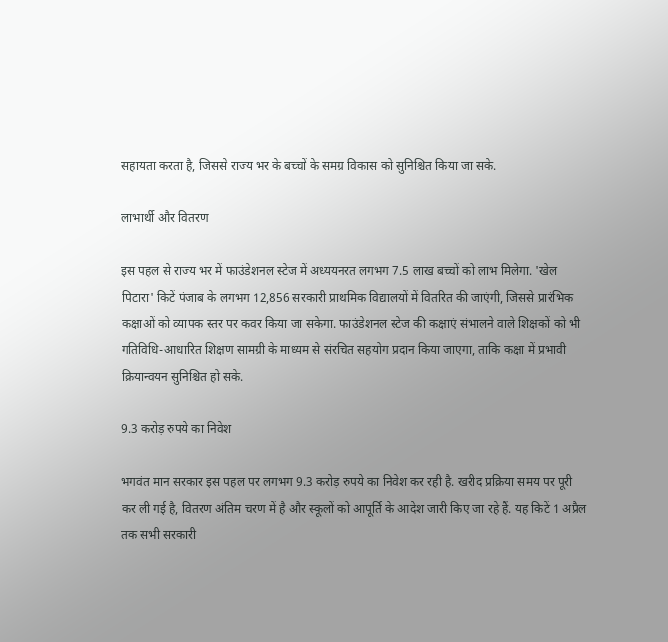सहायता करता है, जिससे राज्य भर के बच्चों के समग्र विकास को सुनिश्चित किया जा सके.

लाभार्थी और वितरण

इस पहल से राज्य भर में फाउंडेशनल स्टेज में अध्ययनरत लगभग 7.5 लाख बच्चों को लाभ मिलेगा. 'खेल पिटारा' किटें पंजाब के लगभग 12,856 सरकारी प्राथमिक विद्यालयों में वितरित की जाएंगी, जिससे प्रारंभिक कक्षाओं को व्यापक स्तर पर कवर किया जा सकेगा. फाउंडेशनल स्टेज की कक्षाएं संभालने वाले शिक्षकों को भी गतिविधि-आधारित शिक्षण सामग्री के माध्यम से संरचित सहयोग प्रदान किया जाएगा, ताकि कक्षा में प्रभावी क्रियान्वयन सुनिश्चित हो सके.

9.3 करोड़ रुपये का निवेश

भगवंत मान सरकार इस पहल पर लगभग 9.3 करोड़ रुपये का निवेश कर रही है. खरीद प्रक्रिया समय पर पूरी कर ली गई है, वितरण अंतिम चरण में है और स्कूलों को आपूर्ति के आदेश जारी किए जा रहे हैं. यह किटें 1 अप्रैल तक सभी सरकारी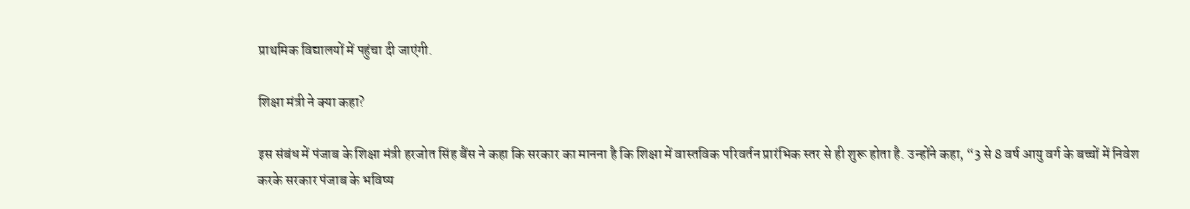प्राथमिक विद्यालयों में पहुंचा दी जाएंगी.

शिक्षा मंत्री ने क्या कहा?

इस संबंध में पंजाब के शिक्षा मंत्री हरजोत सिंह बैंस ने कहा कि सरकार का मानना है कि शिक्षा में वास्तविक परिवर्तन प्रारंभिक स्तर से ही शुरू होता है. उन्होंने कहा, “3 से 8 वर्ष आयु वर्ग के बच्चों में निवेश करके सरकार पंजाब के भविष्य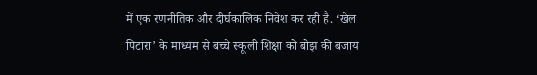में एक रणनीतिक और दीर्घकालिक निवेश कर रही है. ‘खेल पिटारा’ के माध्यम से बच्चे स्कूली शिक्षा को बोझ की बजाय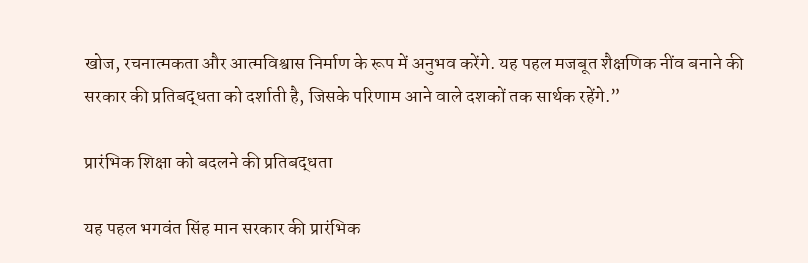खोज, रचनात्मकता और आत्मविश्वास निर्माण के रूप में अनुभव करेंगे. यह पहल मजबूत शैक्षणिक नींव बनाने की सरकार की प्रतिबद्धता को दर्शाती है, जिसके परिणाम आने वाले दशकों तक सार्थक रहेंगे.”

प्रारंभिक शिक्षा को बदलने की प्रतिबद्धता

यह पहल भगवंत सिंह मान सरकार की प्रारंभिक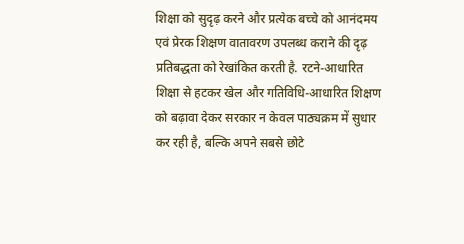शिक्षा को सुदृढ़ करने और प्रत्येक बच्चे को आनंदमय एवं प्रेरक शिक्षण वातावरण उपलब्ध कराने की दृढ़ प्रतिबद्धता को रेखांकित करती है. रटने-आधारित शिक्षा से हटकर खेल और गतिविधि-आधारित शिक्षण को बढ़ावा देकर सरकार न केवल पाठ्यक्रम में सुधार कर रही है, बल्कि अपने सबसे छोटे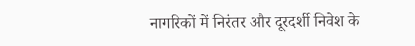नागरिकों में निरंतर और दूरदर्शी निवेश के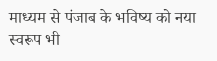माध्यम से पंजाब के भविष्य को नया स्वरूप भी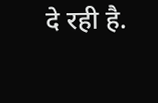दे रही है.